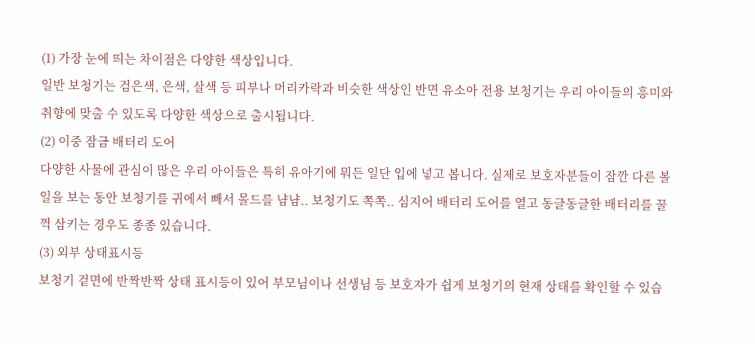(1) 가장 눈에 띄는 차이점은 다양한 색상입니다.
일반 보청기는 검은색, 은색, 살색 등 피부나 머리카락과 비슷한 색상인 반면 유소아 전용 보청기는 우리 아이들의 흥미와 취향에 맞출 수 있도록 다양한 색상으로 출시됩니다.
(2) 이중 잠금 배터리 도어
다양한 사물에 관심이 많은 우리 아이들은 특히 유아기에 뭐든 일단 입에 넣고 봅니다. 실제로 보호자분들이 잠깐 다른 볼일을 보는 동안 보청기를 귀에서 빼서 몰드를 냠냠.. 보청기도 쪽쪽.. 심지어 배터리 도어를 열고 동글동글한 배터리를 꿀꺽 삼키는 경우도 종종 있습니다.
(3) 외부 상태표시등
보청기 겉면에 반짝반짝 상태 표시등이 있어 부모님이나 선생님 등 보호자가 쉽게 보청기의 현재 상태를 확인할 수 있습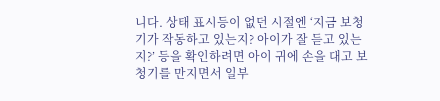니다. 상태 표시등이 없던 시절엔 ‘지금 보청기가 작동하고 있는지? 아이가 잘 듣고 있는지?’ 등을 확인하려면 아이 귀에 손을 대고 보청기를 만지면서 일부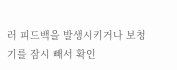러 피드백을 발생시키거나 보청기를 잠시 빼서 확인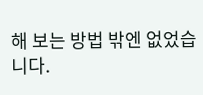해 보는 방법 밖엔 없었습니다.